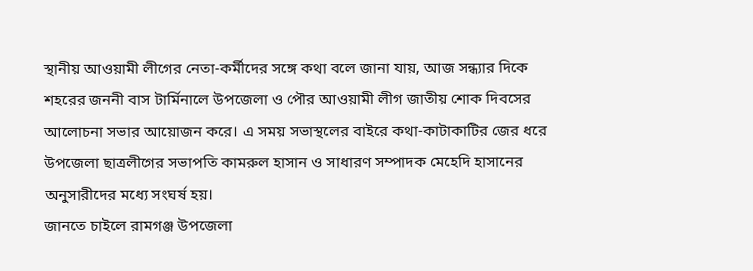স্থানীয় আওয়ামী লীগের নেতা-কর্মীদের সঙ্গে কথা বলে জানা যায়, আজ সন্ধ্যার দিকে শহরের জননী বাস টার্মিনালে উপজেলা ও পৌর আওয়ামী লীগ জাতীয় শোক দিবসের আলোচনা সভার আয়োজন করে। এ সময় সভাস্থলের বাইরে কথা-কাটাকাটির জের ধরে উপজেলা ছাত্রলীগের সভাপতি কামরুল হাসান ও সাধারণ সম্পাদক মেহেদি হাসানের অনুসারীদের মধ্যে সংঘর্ষ হয়।
জানতে চাইলে রামগঞ্জ উপজেলা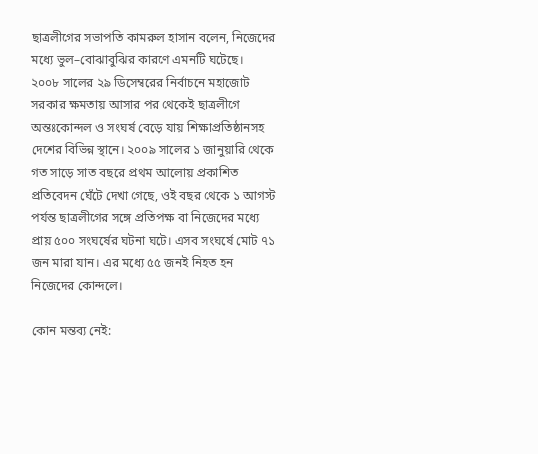ছাত্রলীগের সভাপতি কামরুল হাসান বলেন, নিজেদের মধ্যে ভুল–বোঝাবুঝির কারণে এমনটি ঘটেছে।
২০০৮ সালের ২৯ ডিসেম্বরের নির্বাচনে মহাজোট সরকার ক্ষমতায় আসার পর থেকেই ছাত্রলীগে অন্তঃকোন্দল ও সংঘর্ষ বেড়ে যায় শিক্ষাপ্রতিষ্ঠানসহ দেশের বিভিন্ন স্থানে। ২০০৯ সালের ১ জানুয়ারি থেকে গত সাড়ে সাত বছরে প্রথম আলোয় প্রকাশিত প্রতিবেদন ঘেঁটে দেখা গেছে, ওই বছর থেকে ১ আগস্ট পর্যন্ত ছাত্রলীগের সঙ্গে প্রতিপক্ষ বা নিজেদের মধ্যে প্রায় ৫০০ সংঘর্ষের ঘটনা ঘটে। এসব সংঘর্ষে মোট ৭১ জন মারা যান। এর মধ্যে ৫৫ জনই নিহত হন নিজেদের কোন্দলে।

কোন মন্তব্য নেই: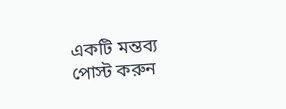একটি মন্তব্য পোস্ট করুন